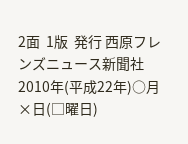2面  1版  発行 西原フレンズニュース新聞社 2010年(平成22年)○月×日(□曜日)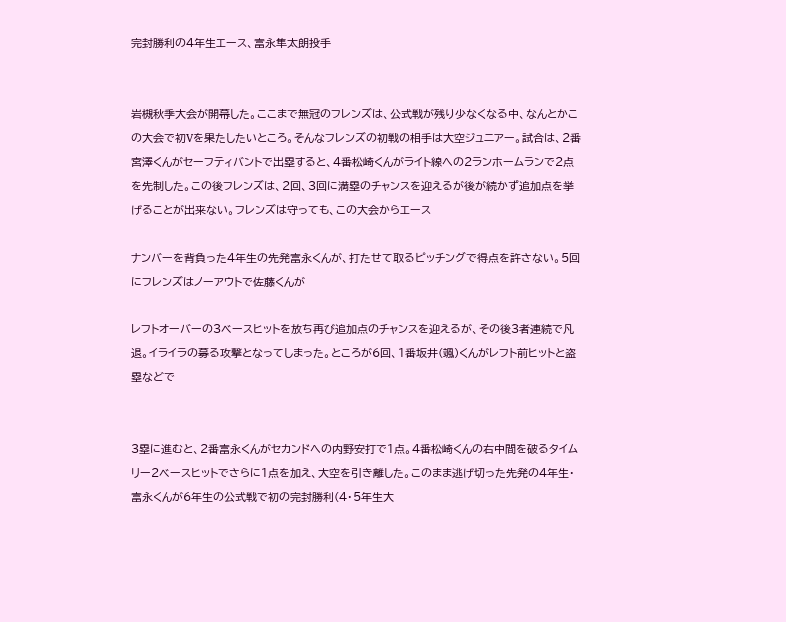完封勝利の4年生エース、富永隼太朗投手


岩槻秋季大会が開幕した。ここまで無冠のフレンズは、公式戦が残り少なくなる中、なんとかこの大会で初Vを果たしたいところ。そんなフレンズの初戦の相手は大空ジュニアー。試合は、2番宮澤くんがセーフティバントで出塁すると、4番松崎くんがライト線への2ランホームランで2点を先制した。この後フレンズは、2回、3回に満塁のチャンスを迎えるが後が続かず追加点を挙げることが出来ない。フレンズは守っても、この大会からエース

ナンバーを背負った4年生の先発富永くんが、打たせて取るピッチングで得点を許さない。5回にフレンズはノーアウトで佐藤くんが

レフトオーバーの3ベースヒットを放ち再び追加点のチャンスを迎えるが、その後3者連続で凡退。イライラの募る攻撃となってしまった。ところが6回、1番坂井(颯)くんがレフト前ヒットと盗塁などで


3塁に進むと、2番富永くんがセカンドへの内野安打で1点。4番松崎くんの右中間を破るタイムリー2ベースヒットでさらに1点を加え、大空を引き離した。このまま逃げ切った先発の4年生・富永くんが6年生の公式戦で初の完封勝利(4・5年生大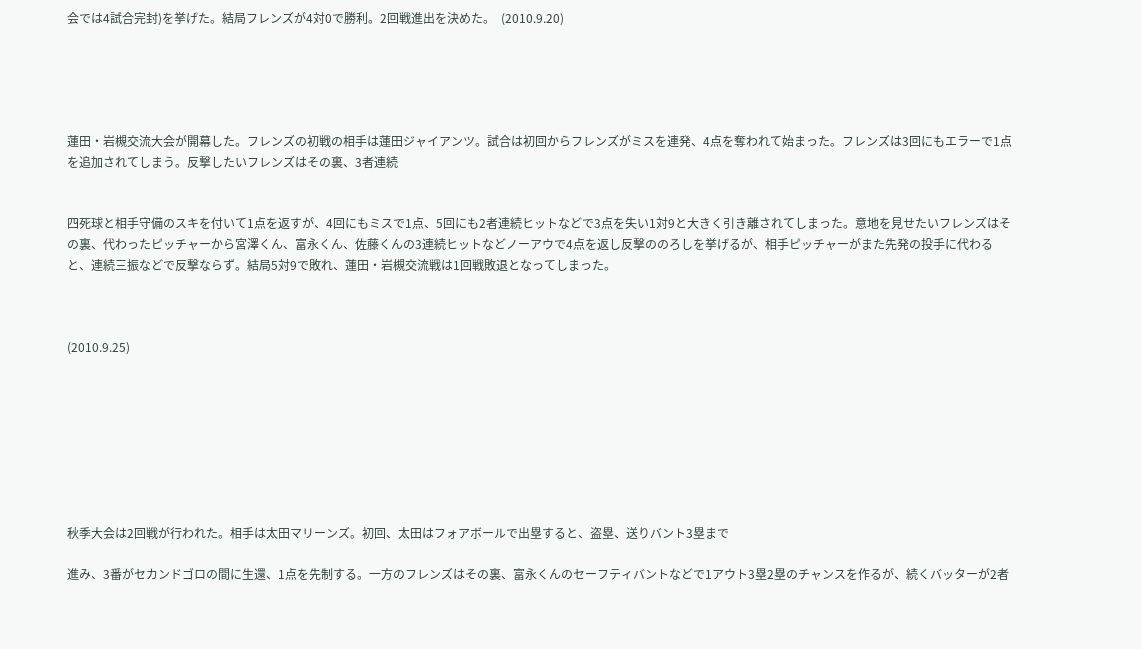会では4試合完封)を挙げた。結局フレンズが4対0で勝利。2回戦進出を決めた。  (2010.9.20)





蓮田・岩槻交流大会が開幕した。フレンズの初戦の相手は蓮田ジャイアンツ。試合は初回からフレンズがミスを連発、4点を奪われて始まった。フレンズは3回にもエラーで1点を追加されてしまう。反撃したいフレンズはその裏、3者連続


四死球と相手守備のスキを付いて1点を返すが、4回にもミスで1点、5回にも2者連続ヒットなどで3点を失い1対9と大きく引き離されてしまった。意地を見せたいフレンズはその裏、代わったピッチャーから宮澤くん、富永くん、佐藤くんの3連続ヒットなどノーアウで4点を返し反撃ののろしを挙げるが、相手ピッチャーがまた先発の投手に代わると、連続三振などで反撃ならず。結局5対9で敗れ、蓮田・岩槻交流戦は1回戦敗退となってしまった。



(2010.9.25)








秋季大会は2回戦が行われた。相手は太田マリーンズ。初回、太田はフォアボールで出塁すると、盗塁、送りバント3塁まで

進み、3番がセカンドゴロの間に生還、1点を先制する。一方のフレンズはその裏、富永くんのセーフティバントなどで1アウト3塁2塁のチャンスを作るが、続くバッターが2者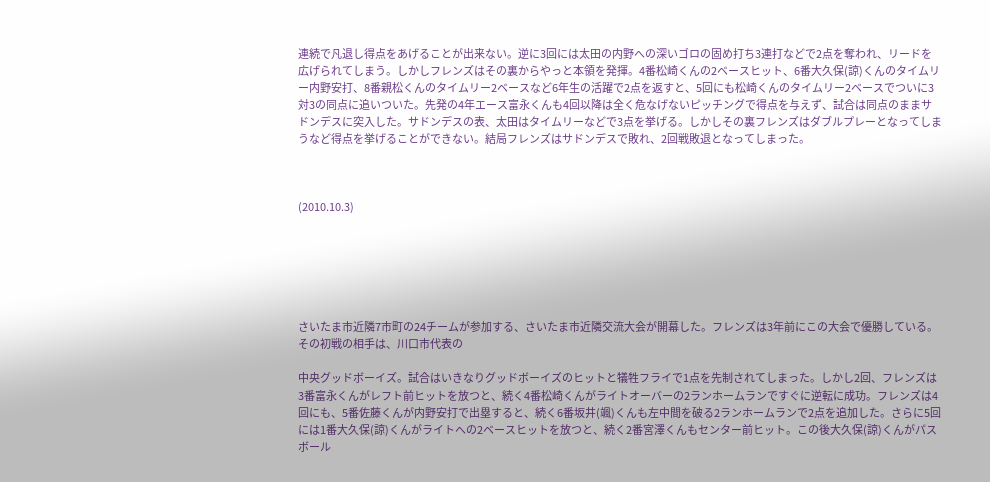連続で凡退し得点をあげることが出来ない。逆に3回には太田の内野への深いゴロの固め打ち3連打などで2点を奪われ、リードを広げられてしまう。しかしフレンズはその裏からやっと本領を発揮。4番松崎くんの2ベースヒット、6番大久保(諒)くんのタイムリー内野安打、8番親松くんのタイムリー2ベースなど6年生の活躍で2点を返すと、5回にも松崎くんのタイムリー2ベースでついに3対3の同点に追いついた。先発の4年エース富永くんも4回以降は全く危なげないピッチングで得点を与えず、試合は同点のままサドンデスに突入した。サドンデスの表、太田はタイムリーなどで3点を挙げる。しかしその裏フレンズはダブルプレーとなってしまうなど得点を挙げることができない。結局フレンズはサドンデスで敗れ、2回戦敗退となってしまった。



(2010.10.3)






さいたま市近隣7市町の24チームが参加する、さいたま市近隣交流大会が開幕した。フレンズは3年前にこの大会で優勝している。その初戦の相手は、川口市代表の

中央グッドボーイズ。試合はいきなりグッドボーイズのヒットと犠牲フライで1点を先制されてしまった。しかし2回、フレンズは3番富永くんがレフト前ヒットを放つと、続く4番松崎くんがライトオーバーの2ランホームランですぐに逆転に成功。フレンズは4回にも、5番佐藤くんが内野安打で出塁すると、続く6番坂井(颯)くんも左中間を破る2ランホームランで2点を追加した。さらに5回には1番大久保(諒)くんがライトへの2ベースヒットを放つと、続く2番宮澤くんもセンター前ヒット。この後大久保(諒)くんがパスボール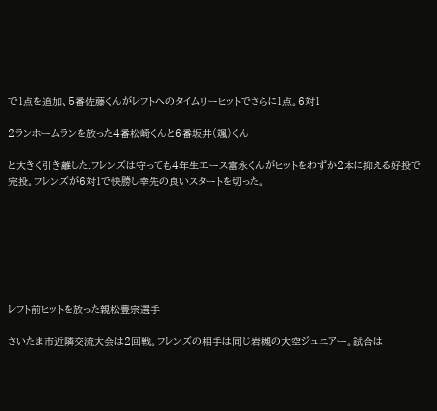で1点を追加、5番佐藤くんがレフトへのタイムリーヒットでさらに1点。6対1

2ランホームランを放った4番松崎くんと6番坂井(颯)くん

と大きく引き離した.フレンズは守っても4年生エース富永くんがヒットをわずか2本に抑える好投で完投。フレンズが6対1で快勝し幸先の良いスタートを切った。







レフト前ヒットを放った親松豊宗選手

さいたま市近隣交流大会は2回戦。フレンズの相手は同じ岩槻の大空ジュニアー。試合は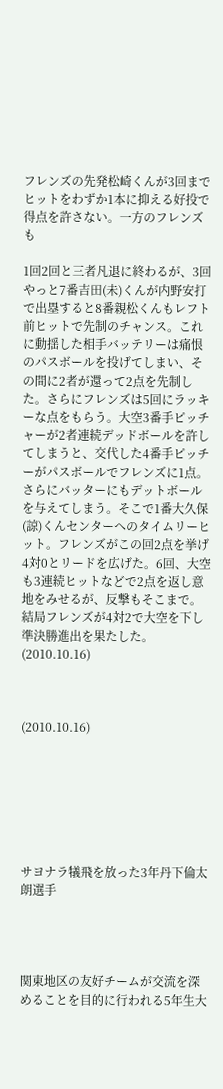フレンズの先発松崎くんが3回までヒットをわずか1本に抑える好投で得点を許さない。一方のフレンズも

1回2回と三者凡退に終わるが、3回やっと7番吉田(未)くんが内野安打で出塁すると8番親松くんもレフト前ヒットで先制のチャンス。これに動揺した相手バッテリーは痛恨のパスボールを投げてしまい、その間に2者が還って2点を先制した。さらにフレンズは5回にラッキーな点をもらう。大空3番手ピッチャーが2者連続デッドボールを許してしまうと、交代した4番手ピッチーがパスボールでフレンズに1点。さらにバッターにもデットボールを与えてしまう。そこで1番大久保(諒)くんセンターへのタイムリーヒット。フレンズがこの回2点を挙げ4対0とリードを広げた。6回、大空も3連続ヒットなどで2点を返し意地をみせるが、反撃もそこまで。結局フレンズが4対2で大空を下し準決勝進出を果たした。        (2010.10.16)



(2010.10.16)







サヨナラ犠飛を放った3年丹下倫太朗選手




関東地区の友好チームが交流を深めることを目的に行われる5年生大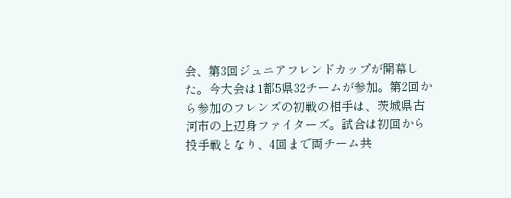会、第3回ジュニアフレンドカップが開幕した。今大会は1都5県32チームが参加。第2回から参加のフレンズの初戦の相手は、茨城県古河市の上辺身ファイターズ。試合は初回から投手戦となり、4回まで両チーム共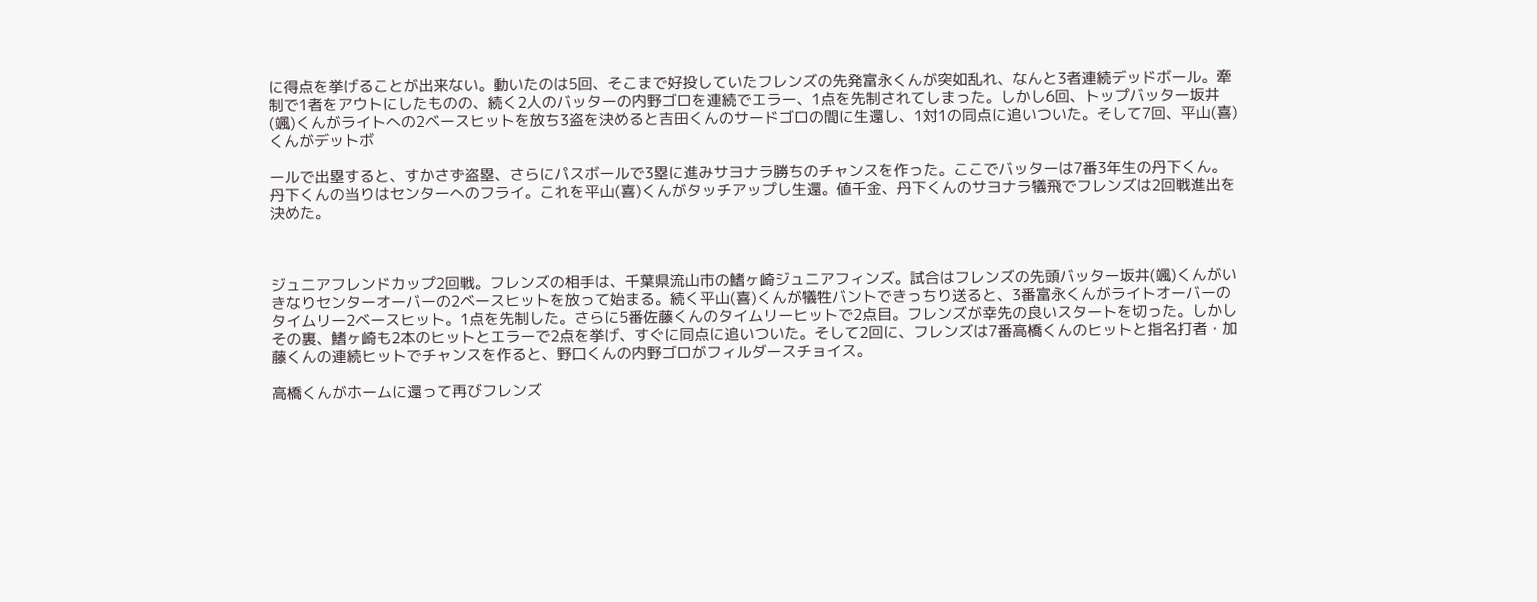に得点を挙げることが出来ない。動いたのは5回、そこまで好投していたフレンズの先発富永くんが突如乱れ、なんと3者連続デッドボール。牽制で1者をアウトにしたものの、続く2人のバッターの内野ゴロを連続でエラー、1点を先制されてしまった。しかし6回、トップバッター坂井(颯)くんがライトへの2ベースヒットを放ち3盗を決めると吉田くんのサードゴロの間に生還し、1対1の同点に追いついた。そして7回、平山(喜)くんがデットボ

ールで出塁すると、すかさず盗塁、さらにパスボールで3塁に進みサヨナラ勝ちのチャンスを作った。ここでバッターは7番3年生の丹下くん。丹下くんの当りはセンターへのフライ。これを平山(喜)くんがタッチアップし生還。値千金、丹下くんのサヨナラ犠飛でフレンズは2回戦進出を決めた。



ジュニアフレンドカップ2回戦。フレンズの相手は、千葉県流山市の鰭ヶ崎ジュニアフィンズ。試合はフレンズの先頭バッター坂井(颯)くんがいきなりセンターオーバーの2ベースヒットを放って始まる。続く平山(喜)くんが犠牲バントできっちり送ると、3番富永くんがライトオーバーのタイムリー2ベースヒット。1点を先制した。さらに5番佐藤くんのタイムリーヒットで2点目。フレンズが幸先の良いスタートを切った。しかしその裏、鰭ヶ崎も2本のヒットとエラーで2点を挙げ、すぐに同点に追いついた。そして2回に、フレンズは7番高橋くんのヒットと指名打者・加藤くんの連続ヒットでチャンスを作ると、野口くんの内野ゴロがフィルダースチョイス。

高橋くんがホームに還って再びフレンズ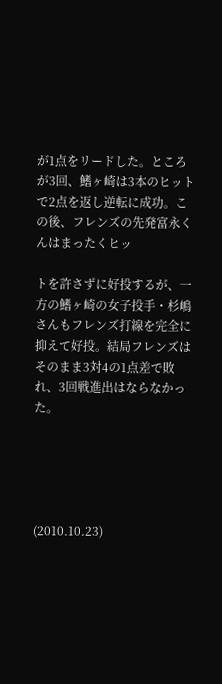が1点をリードした。ところが3回、鰭ヶ崎は3本のヒットで2点を返し逆転に成功。この後、フレンズの先発富永くんはまったくヒッ

トを許さずに好投するが、一方の鰭ヶ崎の女子投手・杉嶋さんもフレンズ打線を完全に抑えて好投。結局フレンズはそのまま3対4の1点差で敗れ、3回戦進出はならなかった。





(2010.10.23)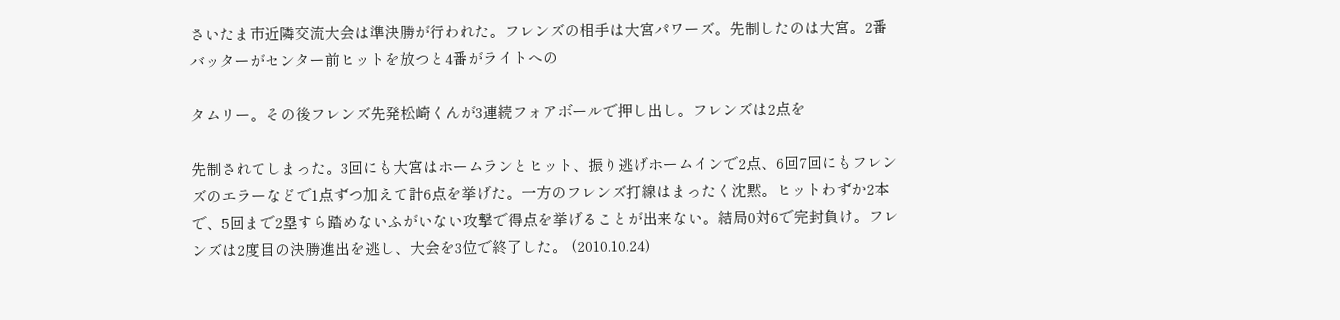さいたま市近隣交流大会は準決勝が行われた。フレンズの相手は大宮パワーズ。先制したのは大宮。2番バッターがセンター前ヒットを放つと4番がライトへの

タムリー。その後フレンズ先発松崎くんが3連続フォアボールで押し出し。フレンズは2点を

先制されてしまった。3回にも大宮はホームランとヒット、振り逃げホームインで2点、6回7回にもフレンズのエラーなどで1点ずつ加えて計6点を挙げた。一方のフレンズ打線はまったく沈黙。ヒットわずか2本で、5回まで2塁すら踏めないふがいない攻撃で得点を挙げることが出来ない。結局0対6で完封負け。フレンズは2度目の決勝進出を逃し、大会を3位で終了した。 (2010.10.24)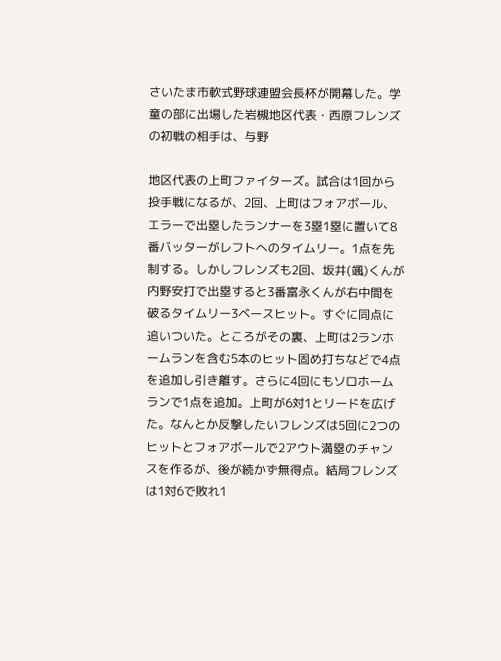さいたま市軟式野球連盟会長杯が開幕した。学童の部に出場した岩槻地区代表・西原フレンズの初戦の相手は、与野

地区代表の上町ファイターズ。試合は1回から投手戦になるが、2回、上町はフォアボール、エラーで出塁したランナーを3塁1塁に置いて8番バッターがレフトへのタイムリー。1点を先制する。しかしフレンズも2回、坂井(颯)くんが内野安打で出塁すると3番富永くんが右中間を破るタイムリー3ベースヒット。すぐに同点に追いついた。ところがその裏、上町は2ランホームランを含む5本のヒット固め打ちなどで4点を追加し引き離す。さらに4回にもソロホームランで1点を追加。上町が6対1とリードを広げた。なんとか反撃したいフレンズは5回に2つのヒットとフォアボールで2アウト満塁のチャンスを作るが、後が続かず無得点。結局フレンズは1対6で敗れ1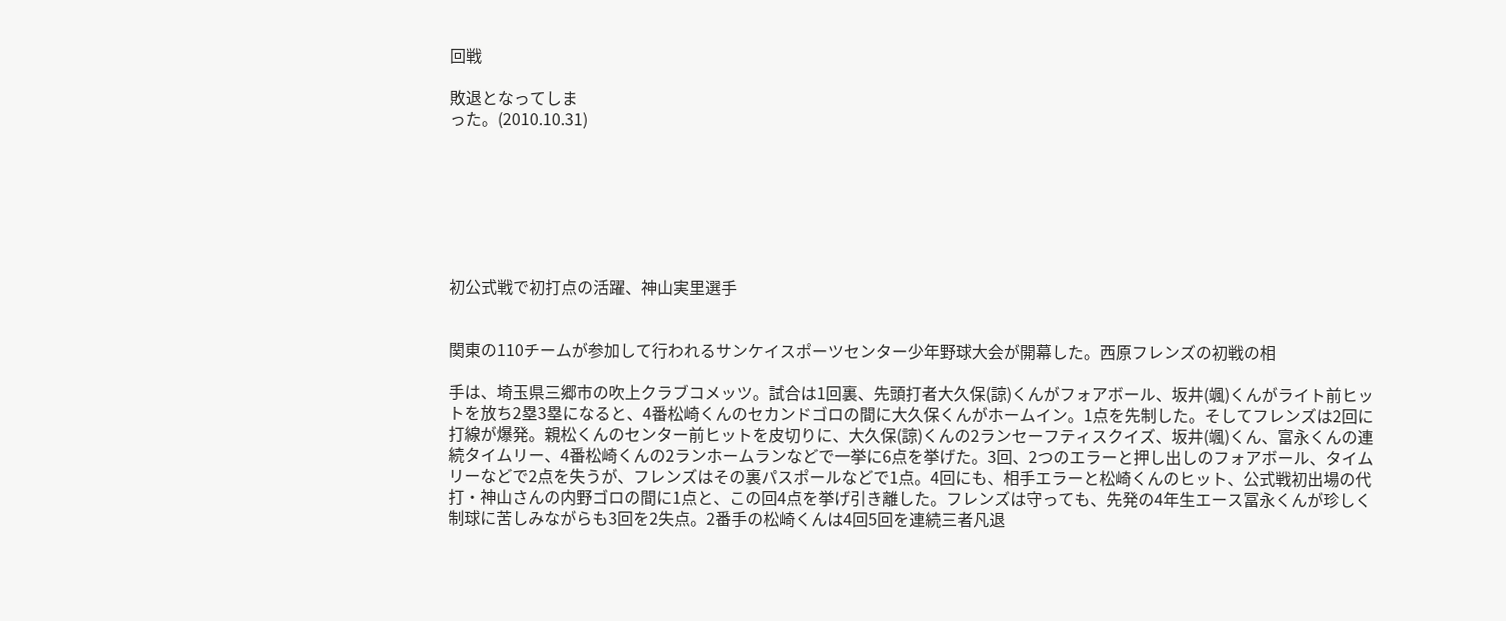回戦

敗退となってしま
った。(2010.10.31)







初公式戦で初打点の活躍、神山実里選手


関東の110チームが参加して行われるサンケイスポーツセンター少年野球大会が開幕した。西原フレンズの初戦の相

手は、埼玉県三郷市の吹上クラブコメッツ。試合は1回裏、先頭打者大久保(諒)くんがフォアボール、坂井(颯)くんがライト前ヒットを放ち2塁3塁になると、4番松崎くんのセカンドゴロの間に大久保くんがホームイン。1点を先制した。そしてフレンズは2回に打線が爆発。親松くんのセンター前ヒットを皮切りに、大久保(諒)くんの2ランセーフティスクイズ、坂井(颯)くん、富永くんの連続タイムリー、4番松崎くんの2ランホームランなどで一挙に6点を挙げた。3回、2つのエラーと押し出しのフォアボール、タイムリーなどで2点を失うが、フレンズはその裏パスポールなどで1点。4回にも、相手エラーと松崎くんのヒット、公式戦初出場の代打・神山さんの内野ゴロの間に1点と、この回4点を挙げ引き離した。フレンズは守っても、先発の4年生エース冨永くんが珍しく制球に苦しみながらも3回を2失点。2番手の松崎くんは4回5回を連続三者凡退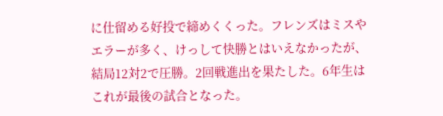に仕留める好投で締めくくった。フレンズはミスやエラーが多く、けっして快勝とはいえなかったが、結局12対2で圧勝。2回戦進出を果たした。6年生はこれが最後の試合となった。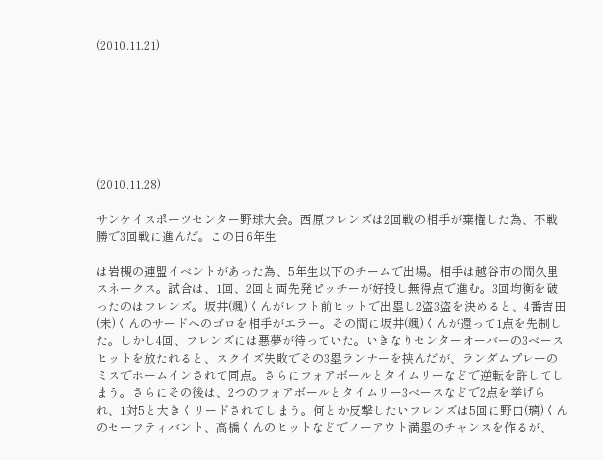(2010.11.21)







(2010.11.28)

サンケイスポーツセンター野球大会。西原フレンズは2回戦の相手が棄権した為、不戦勝で3回戦に進んだ。この日6年生

は岩槻の連盟イベントがあった為、5年生以下のチームで出場。相手は越谷市の間久里スネークス。試合は、1回、2回と両先発ピッチーが好投し無得点で進む。3回均衡を破ったのはフレンズ。坂井(颯)くんがレフト前ヒットで出塁し2盗3盗を決めると、4番吉田(未)くんのサードへのゴロを相手がエラー。その間に坂井(颯)くんが還って1点を先制した。しかし4回、フレンズには悪夢が待っていた。いきなりセンターオーバーの3ベースヒットを放たれると、スクイズ失敗でその3塁ランナーを挟んだが、ランダムプレーのミスでホームインされて同点。さらにフォアボールとタイムリーなどで逆転を許してしまう。さらにその後は、2つのフォアボールとタイムリー3ベースなどで2点を挙げられ、1対5と大きくリードされてしまう。何とか反撃したいフレンズは5回に野口(璃)くんのセーフティバント、高橋くんのヒットなどでノーアウト満塁のチャンスを作るが、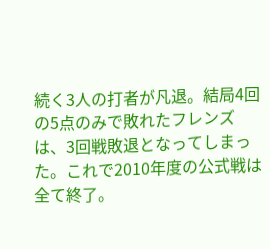続く3人の打者が凡退。結局4回の5点のみで敗れたフレンズは、3回戦敗退となってしまった。これで2010年度の公式戦は全て終了。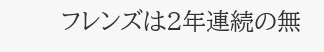フレンズは2年連続の無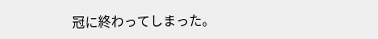冠に終わってしまった。